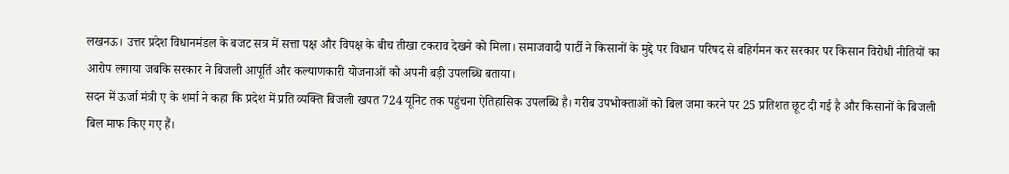लखनऊ। उत्तर प्रदेश विधानमंडल के बजट सत्र में सत्ता पक्ष और विपक्ष के बीच तीखा टकराव देखने को मिला। समाजवादी पार्टी ने किसानों के मुद्दे पर विधान परिषद से बहिर्गमन कर सरकार पर किसान विरोधी नीतियों का आरोप लगाया जबकि सरकार ने बिजली आपूर्ति और कल्याणकारी योजनाओं को अपनी बड़ी उपलब्धि बताया।
सदन में ऊर्जा मंत्री ए के शर्मा ने कहा कि प्रदेश में प्रति व्यक्ति बिजली खपत 724 यूनिट तक पहुंचना ऐतिहासिक उपलब्धि है। गरीब उपभोक्ताओं को बिल जमा करने पर 25 प्रतिशत छूट दी गई है और किसानों के बिजली बिल माफ किए गए हैं।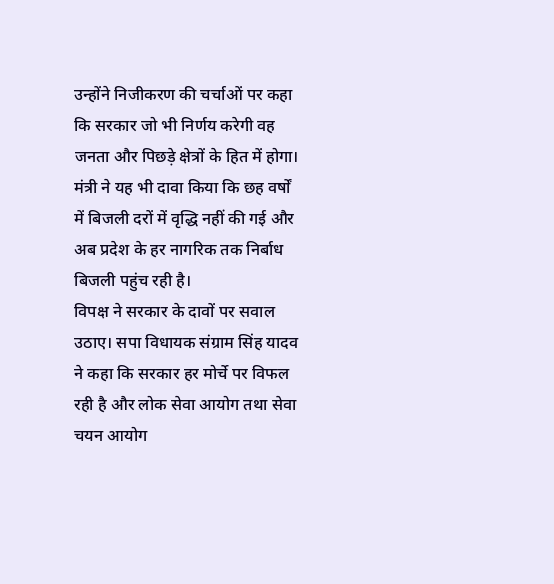उन्होंने निजीकरण की चर्चाओं पर कहा कि सरकार जो भी निर्णय करेगी वह जनता और पिछड़े क्षेत्रों के हित में होगा। मंत्री ने यह भी दावा किया कि छह वर्षों में बिजली दरों में वृद्धि नहीं की गई और अब प्रदेश के हर नागरिक तक निर्बाध बिजली पहुंच रही है।
विपक्ष ने सरकार के दावों पर सवाल उठाए। सपा विधायक संग्राम सिंह यादव ने कहा कि सरकार हर मोर्चे पर विफल रही है और लोक सेवा आयोग तथा सेवा चयन आयोग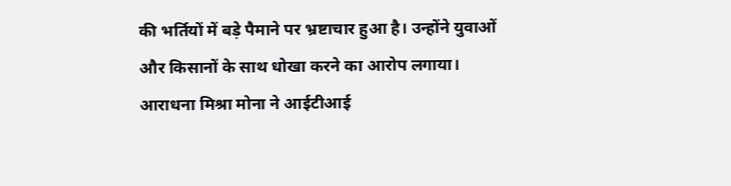की भर्तियों में बड़े पैमाने पर भ्रष्टाचार हुआ है। उन्होंने युवाओं और किसानों के साथ धोखा करने का आरोप लगाया।
आराधना मिश्रा मोना ने आईटीआई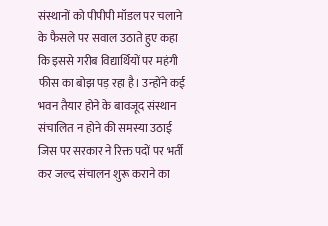संस्थानों को पीपीपी मॉडल पर चलाने के फैसले पर सवाल उठाते हुए कहा कि इससे गरीब विद्यार्थियों पर महंगी फीस का बोझ पड़ रहा है। उन्होंने कई भवन तैयार होने के बावजूद संस्थान संचालित न होने की समस्या उठाई जिस पर सरकार ने रिक्त पदों पर भर्ती कर जल्द संचालन शुरू कराने का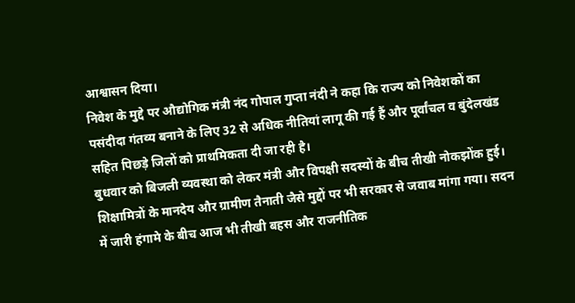आश्वासन दिया।
निवेश के मुद्दे पर औद्योगिक मंत्री नंद गोपाल गुप्ता नंदी ने कहा कि राज्य को निवेशकों का पसंदीदा गंतव्य बनाने के लिए 32 से अधिक नीतियां लागू की गई हैं और पूर्वांचल व बुंदेलखंड सहित पिछड़े जिलों को प्राथमिकता दी जा रही है।
बुधवार को बिजली व्यवस्था को लेकर मंत्री और विपक्षी सदस्यों के बीच तीखी नोकझोंक हुई। शिक्षामित्रों के मानदेय और ग्रामीण तैनाती जैसे मुद्दों पर भी सरकार से जवाब मांगा गया। सदन में जारी हंगामे के बीच आज भी तीखी बहस और राजनीतिक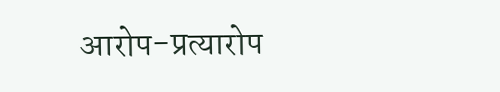आरोप-प्रत्यारोप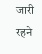जारी रहने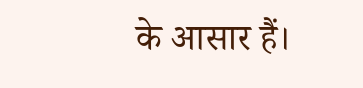के आसार हैं।